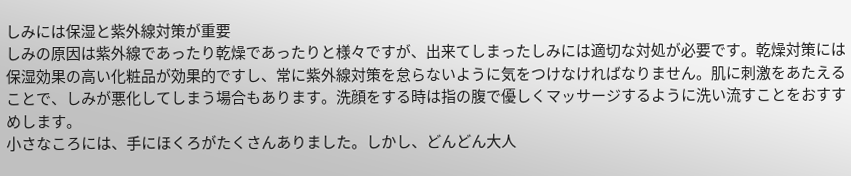しみには保湿と紫外線対策が重要
しみの原因は紫外線であったり乾燥であったりと様々ですが、出来てしまったしみには適切な対処が必要です。乾燥対策には保湿効果の高い化粧品が効果的ですし、常に紫外線対策を怠らないように気をつけなければなりません。肌に刺激をあたえることで、しみが悪化してしまう場合もあります。洗顔をする時は指の腹で優しくマッサージするように洗い流すことをおすすめします。
小さなころには、手にほくろがたくさんありました。しかし、どんどん大人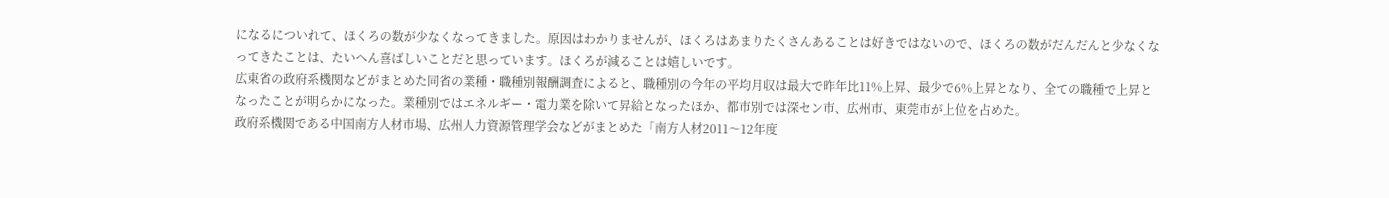になるについれて、ほくろの数が少なくなってきました。原因はわかりませんが、ほくろはあまりたくさんあることは好きではないので、ほくろの数がだんだんと少なくなってきたことは、たいへん喜ばしいことだと思っています。ほくろが減ることは嬉しいです。
広東省の政府系機関などがまとめた同省の業種・職種別報酬調査によると、職種別の今年の平均月収は最大で昨年比11%上昇、最少で6%上昇となり、全ての職種で上昇となったことが明らかになった。業種別ではエネルギー・電力業を除いて昇給となったほか、都市別では深セン市、広州市、東莞市が上位を占めた。
政府系機関である中国南方人材市場、広州人力資源管理学会などがまとめた「南方人材2011〜12年度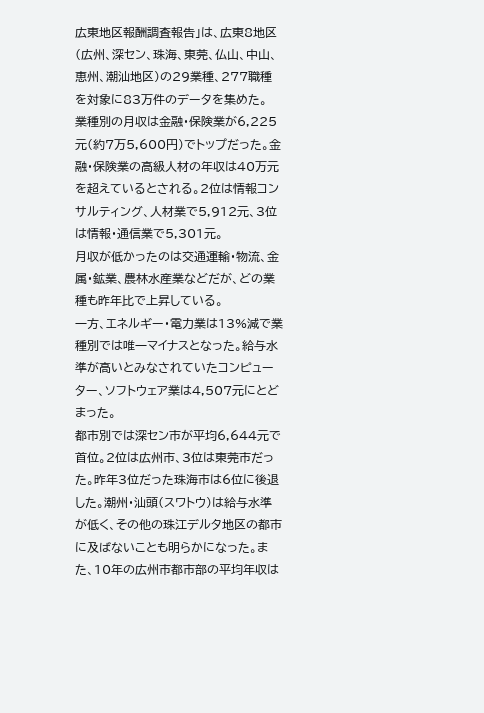広東地区報酬調査報告」は、広東8地区(広州、深セン、珠海、東莞、仏山、中山、恵州、潮汕地区)の29業種、277職種を対象に83万件のデータを集めた。
業種別の月収は金融・保険業が6,225元(約7万5,600円)でトップだった。金融・保険業の高級人材の年収は40万元を超えているとされる。2位は情報コンサルティング、人材業で5,912元、3位は情報・通信業で5,301元。
月収が低かったのは交通運輸・物流、金属・鉱業、農林水産業などだが、どの業種も昨年比で上昇している。
一方、エネルギー・電力業は13%減で業種別では唯一マイナスとなった。給与水準が高いとみなされていたコンピューター、ソフトウェア業は4,507元にとどまった。
都市別では深セン市が平均6,644元で首位。2位は広州市、3位は東莞市だった。昨年3位だった珠海市は6位に後退した。潮州・汕頭(スワトウ)は給与水準が低く、その他の珠江デルタ地区の都市に及ばないことも明らかになった。また、10年の広州市都市部の平均年収は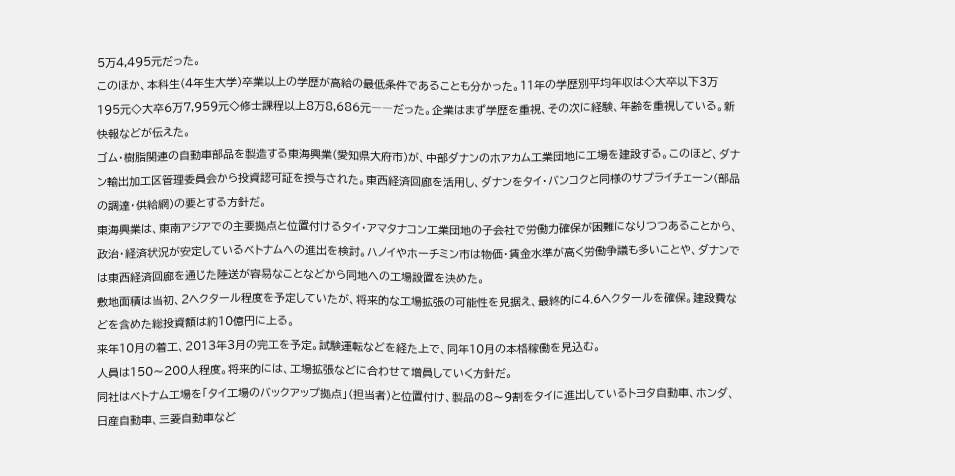5万4,495元だった。
このほか、本科生(4年生大学)卒業以上の学歴が高給の最低条件であることも分かった。11年の学歴別平均年収は◇大卒以下3万195元◇大卒6万7,959元◇修士課程以上8万8,686元――だった。企業はまず学歴を重視、その次に経験、年齢を重視している。新快報などが伝えた。
ゴム・樹脂関連の自動車部品を製造する東海興業(愛知県大府市)が、中部ダナンのホアカム工業団地に工場を建設する。このほど、ダナン輸出加工区管理委員会から投資認可証を授与された。東西経済回廊を活用し、ダナンをタイ・バンコクと同様のサプライチェーン(部品の調達・供給網)の要とする方針だ。
東海興業は、東南アジアでの主要拠点と位置付けるタイ・アマタナコン工業団地の子会社で労働力確保が困難になりつつあることから、政治・経済状況が安定しているベトナムへの進出を検討。ハノイやホーチミン市は物価・賃金水準が高く労働争議も多いことや、ダナンでは東西経済回廊を通じた陸送が容易なことなどから同地への工場設置を決めた。
敷地面積は当初、2ヘクタール程度を予定していたが、将来的な工場拡張の可能性を見据え、最終的に4.6ヘクタールを確保。建設費などを含めた総投資額は約10億円に上る。
来年10月の着工、2013年3月の完工を予定。試験運転などを経た上で、同年10月の本格稼働を見込む。
人員は150〜200人程度。将来的には、工場拡張などに合わせて増員していく方針だ。
同社はベトナム工場を「タイ工場のバックアップ拠点」(担当者)と位置付け、製品の8〜9割をタイに進出しているトヨタ自動車、ホンダ、日産自動車、三菱自動車など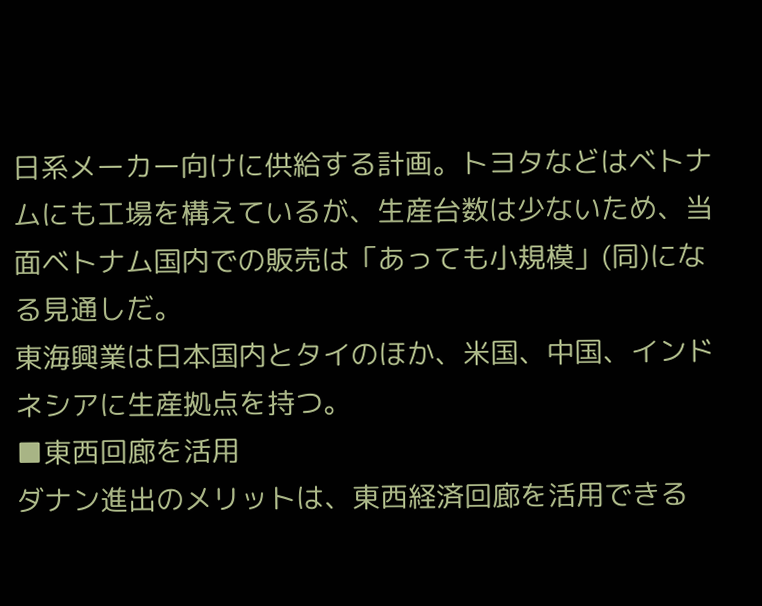日系メーカー向けに供給する計画。トヨタなどはベトナムにも工場を構えているが、生産台数は少ないため、当面ベトナム国内での販売は「あっても小規模」(同)になる見通しだ。
東海興業は日本国内とタイのほか、米国、中国、インドネシアに生産拠点を持つ。
■東西回廊を活用
ダナン進出のメリットは、東西経済回廊を活用できる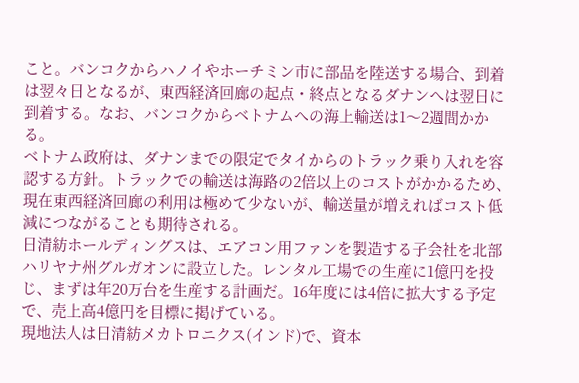こと。バンコクからハノイやホーチミン市に部品を陸送する場合、到着は翌々日となるが、東西経済回廊の起点・終点となるダナンへは翌日に到着する。なお、バンコクからベトナムへの海上輸送は1〜2週間かかる。
ベトナム政府は、ダナンまでの限定でタイからのトラック乗り入れを容認する方針。トラックでの輸送は海路の2倍以上のコストがかかるため、現在東西経済回廊の利用は極めて少ないが、輸送量が増えればコスト低減につながることも期待される。
日清紡ホールディングスは、エアコン用ファンを製造する子会社を北部ハリヤナ州グルガオンに設立した。レンタル工場での生産に1億円を投じ、まずは年20万台を生産する計画だ。16年度には4倍に拡大する予定で、売上高4億円を目標に掲げている。
現地法人は日清紡メカトロニクス(インド)で、資本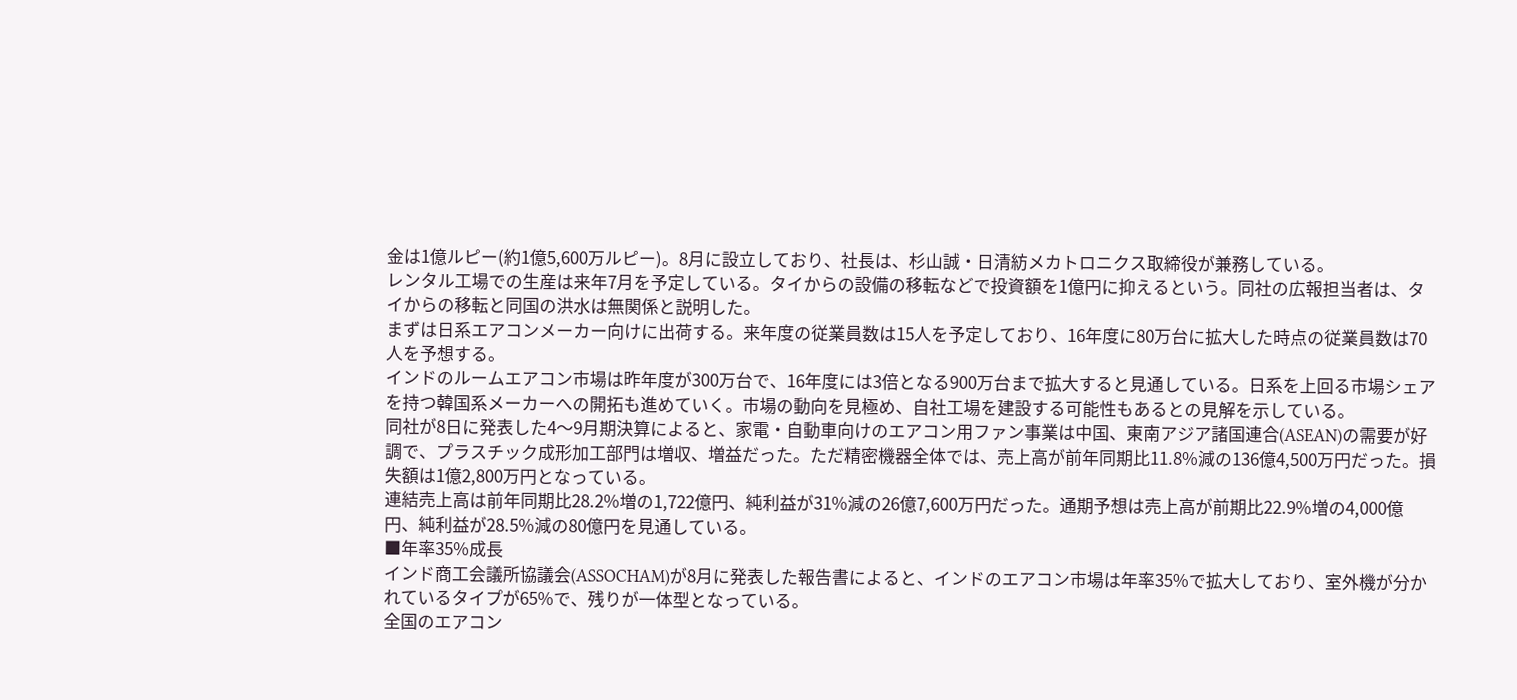金は1億ルピー(約1億5,600万ルピー)。8月に設立しており、社長は、杉山誠・日清紡メカトロニクス取締役が兼務している。
レンタル工場での生産は来年7月を予定している。タイからの設備の移転などで投資額を1億円に抑えるという。同社の広報担当者は、タイからの移転と同国の洪水は無関係と説明した。
まずは日系エアコンメーカー向けに出荷する。来年度の従業員数は15人を予定しており、16年度に80万台に拡大した時点の従業員数は70人を予想する。
インドのルームエアコン市場は昨年度が300万台で、16年度には3倍となる900万台まで拡大すると見通している。日系を上回る市場シェアを持つ韓国系メーカーへの開拓も進めていく。市場の動向を見極め、自社工場を建設する可能性もあるとの見解を示している。
同社が8日に発表した4〜9月期決算によると、家電・自動車向けのエアコン用ファン事業は中国、東南アジア諸国連合(ASEAN)の需要が好調で、プラスチック成形加工部門は増収、増益だった。ただ精密機器全体では、売上高が前年同期比11.8%減の136億4,500万円だった。損失額は1億2,800万円となっている。
連結売上高は前年同期比28.2%増の1,722億円、純利益が31%減の26億7,600万円だった。通期予想は売上高が前期比22.9%増の4,000億円、純利益が28.5%減の80億円を見通している。
■年率35%成長
インド商工会議所協議会(ASSOCHAM)が8月に発表した報告書によると、インドのエアコン市場は年率35%で拡大しており、室外機が分かれているタイプが65%で、残りが一体型となっている。
全国のエアコン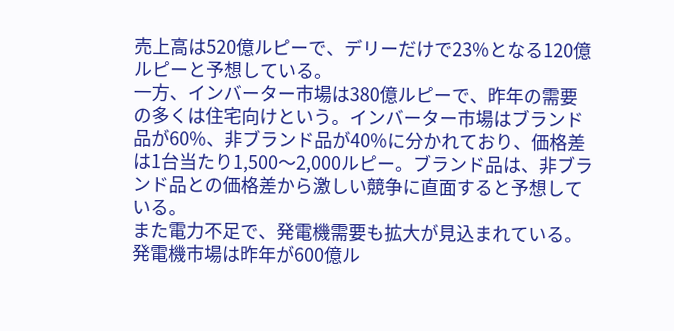売上高は520億ルピーで、デリーだけで23%となる120億ルピーと予想している。
一方、インバーター市場は380億ルピーで、昨年の需要の多くは住宅向けという。インバーター市場はブランド品が60%、非ブランド品が40%に分かれており、価格差は1台当たり1,500〜2,000ルピー。ブランド品は、非ブランド品との価格差から激しい競争に直面すると予想している。
また電力不足で、発電機需要も拡大が見込まれている。発電機市場は昨年が600億ル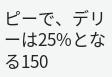ピーで、デリーは25%となる150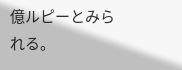億ルピーとみられる。